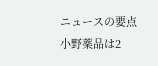ニュースの要点
小野薬品は2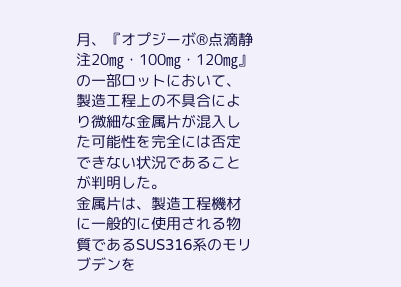月、『オプジーボ®点滴静注20㎎・100㎎・120㎎』の一部ロットにおいて、製造工程上の不具合により微細な金属片が混入した可能性を完全には否定できない状況であることが判明した。
金属片は、製造工程機材に一般的に使用される物質であるSUS316系のモリブデンを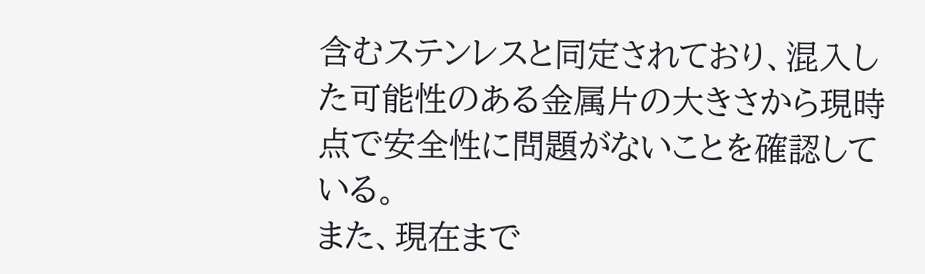含むステンレスと同定されており、混入した可能性のある金属片の大きさから現時点で安全性に問題がないことを確認している。
また、現在まで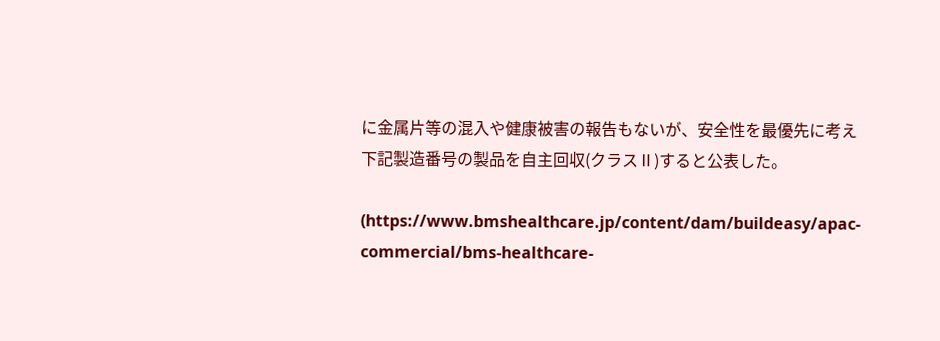に金属片等の混入や健康被害の報告もないが、安全性を最優先に考え下記製造番号の製品を自主回収(クラスⅡ)すると公表した。

(https://www.bmshealthcare.jp/content/dam/buildeasy/apac-commercial/bms-healthcare-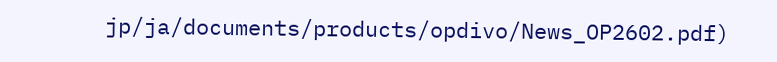jp/ja/documents/products/opdivo/News_OP2602.pdf)